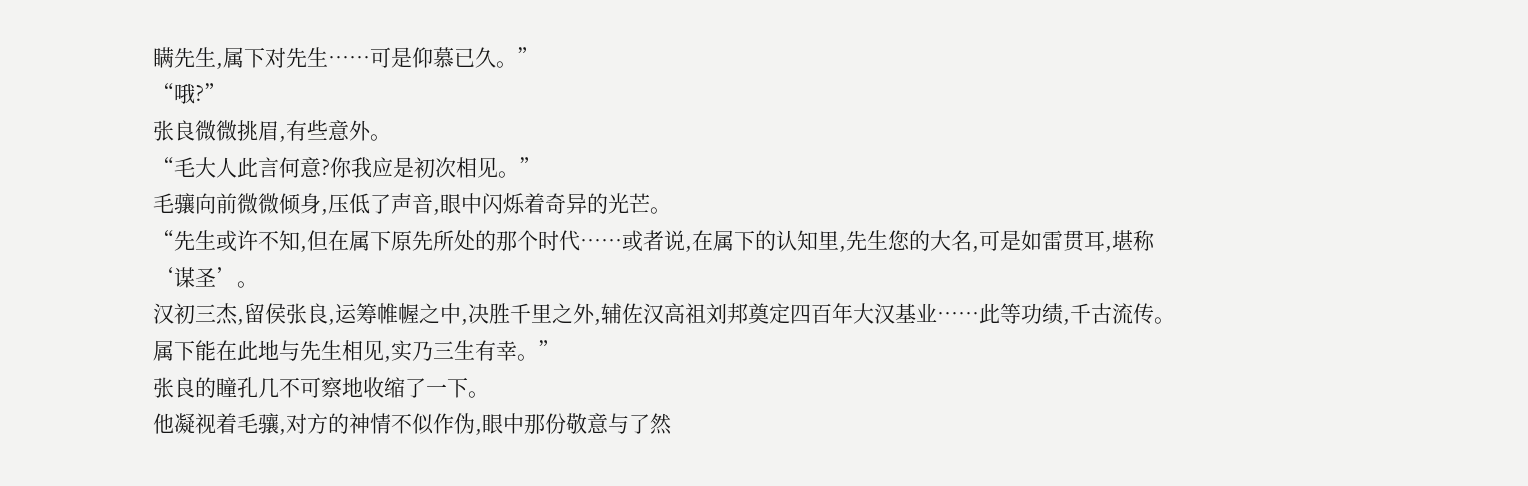瞒先生,属下对先生……可是仰慕已久。”
“哦?”
张良微微挑眉,有些意外。
“毛大人此言何意?你我应是初次相见。”
毛骧向前微微倾身,压低了声音,眼中闪烁着奇异的光芒。
“先生或许不知,但在属下原先所处的那个时代……或者说,在属下的认知里,先生您的大名,可是如雷贯耳,堪称‘谋圣’。
汉初三杰,留侯张良,运筹帷幄之中,决胜千里之外,辅佐汉高祖刘邦奠定四百年大汉基业……此等功绩,千古流传。属下能在此地与先生相见,实乃三生有幸。”
张良的瞳孔几不可察地收缩了一下。
他凝视着毛骧,对方的神情不似作伪,眼中那份敬意与了然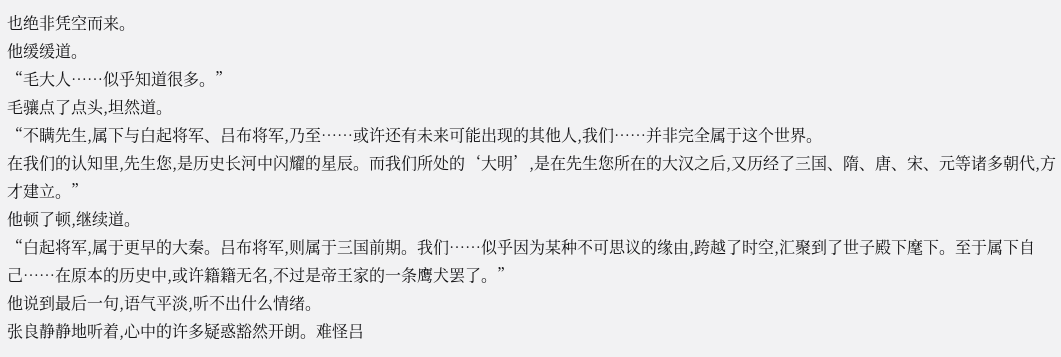也绝非凭空而来。
他缓缓道。
“毛大人……似乎知道很多。”
毛骧点了点头,坦然道。
“不瞒先生,属下与白起将军、吕布将军,乃至……或许还有未来可能出现的其他人,我们……并非完全属于这个世界。
在我们的认知里,先生您,是历史长河中闪耀的星辰。而我们所处的‘大明’,是在先生您所在的大汉之后,又历经了三国、隋、唐、宋、元等诸多朝代,方才建立。”
他顿了顿,继续道。
“白起将军,属于更早的大秦。吕布将军,则属于三国前期。我们……似乎因为某种不可思议的缘由,跨越了时空,汇聚到了世子殿下麾下。至于属下自己……在原本的历史中,或许籍籍无名,不过是帝王家的一条鹰犬罢了。”
他说到最后一句,语气平淡,听不出什么情绪。
张良静静地听着,心中的许多疑惑豁然开朗。难怪吕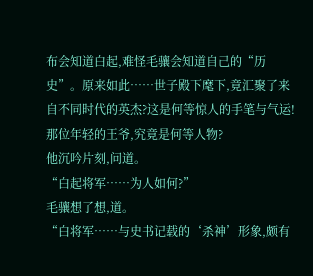布会知道白起,难怪毛骧会知道自己的“历史”。原来如此……世子殿下麾下,竟汇聚了来自不同时代的英杰?这是何等惊人的手笔与气运!那位年轻的王爷,究竟是何等人物?
他沉吟片刻,问道。
“白起将军……为人如何?”
毛骧想了想,道。
“白将军……与史书记载的‘杀神’形象,颇有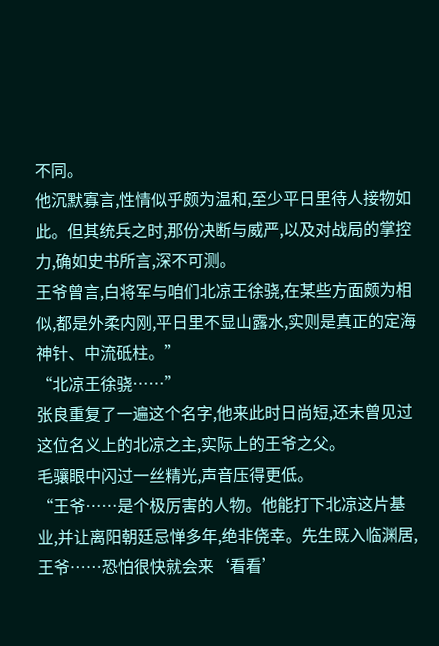不同。
他沉默寡言,性情似乎颇为温和,至少平日里待人接物如此。但其统兵之时,那份决断与威严,以及对战局的掌控力,确如史书所言,深不可测。
王爷曾言,白将军与咱们北凉王徐骁,在某些方面颇为相似,都是外柔内刚,平日里不显山露水,实则是真正的定海神针、中流砥柱。”
“北凉王徐骁……”
张良重复了一遍这个名字,他来此时日尚短,还未曾见过这位名义上的北凉之主,实际上的王爷之父。
毛骧眼中闪过一丝精光,声音压得更低。
“王爷……是个极厉害的人物。他能打下北凉这片基业,并让离阳朝廷忌惮多年,绝非侥幸。先生既入临渊居,王爷……恐怕很快就会来‘看看’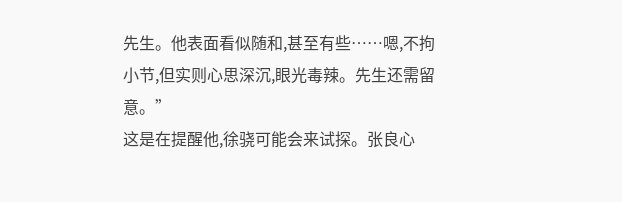先生。他表面看似随和,甚至有些……嗯,不拘小节,但实则心思深沉,眼光毒辣。先生还需留意。”
这是在提醒他,徐骁可能会来试探。张良心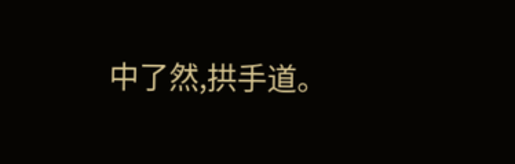中了然,拱手道。